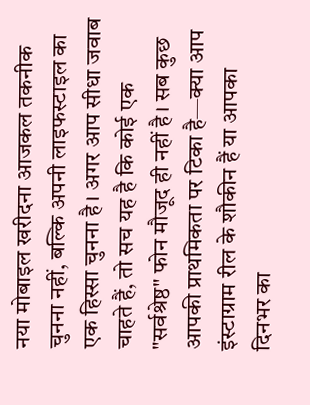नया मोबाइल खरीदना आजकल तकनीक चुनना नहीं, बल्कि अपनी लाइफस्टाइल का एक हिस्सा चुनना है। अगर आप सीधा जवाब चाहते हैं, तो सच यह है कि कोई एक "सर्वश्रेष्ठ" फोन मौजूद ही नहीं है। सब कुछ आपकी प्राथमिकता पर टिका है—क्या आप इंस्टाग्राम रील के शौकीन हैं या आपका दिनभर का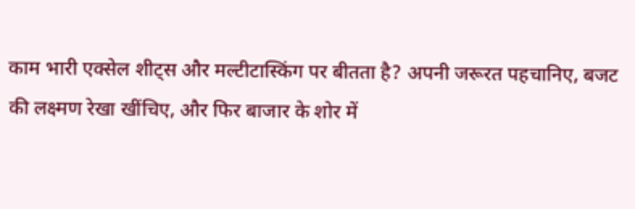काम भारी एक्सेल शीट्स और मल्टीटास्किंग पर बीतता है? अपनी जरूरत पहचानिए, बजट की लक्ष्मण रेखा खींचिए, और फिर बाजार के शोर में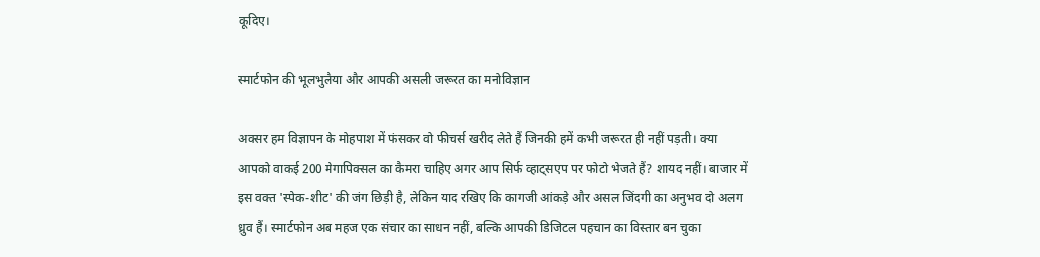कूदिए।

स्मार्टफोन की भूलभुलैया और आपकी असली जरूरत का मनोविज्ञान

अक्सर हम विज्ञापन के मोहपाश में फंसकर वो फीचर्स खरीद लेते हैं जिनकी हमें कभी जरूरत ही नहीं पड़ती। क्या आपको वाकई 200 मेगापिक्सल का कैमरा चाहिए अगर आप सिर्फ व्हाट्सएप पर फोटो भेजते हैं? शायद नहीं। बाजार में इस वक्त 'स्पेक-शीट' की जंग छिड़ी है, लेकिन याद रखिए कि कागजी आंकड़े और असल जिंदगी का अनुभव दो अलग ध्रुव हैं। स्मार्टफोन अब महज एक संचार का साधन नहीं, बल्कि आपकी डिजिटल पहचान का विस्तार बन चुका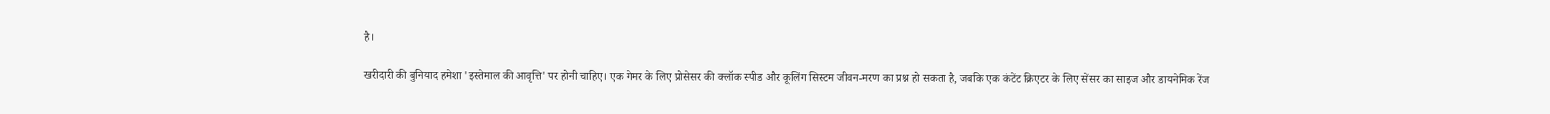है।

खरीदारी की बुनियाद हमेशा 'इस्तेमाल की आवृत्ति' पर होनी चाहिए। एक गेमर के लिए प्रोसेसर की क्लॉक स्पीड और कूलिंग सिस्टम जीवन-मरण का प्रश्न हो सकता है, जबकि एक कंटेंट क्रिएटर के लिए सेंसर का साइज और डायनेमिक रेंज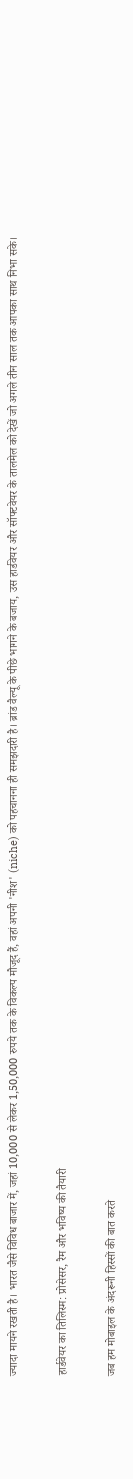ज्यादा मायने रखती है। भारत जैसे विविध बाजार में, जहां 10,000 से लेकर 1,50,000 रुपये तक के विकल्प मौजूद हैं, वहां अपनी 'नीश' (niche) को पहचानना ही समझदारी है। ब्रांड वैल्यू के पीछे भागने के बजाय, उस हार्डवेयर और सॉफ्टवेयर के तालमेल को देखें जो अगले तीन साल तक आपका साथ निभा सके।

हार्डवेयर का तिलिस्म: प्रोसेसर, रैम और भविष्य की तैयारी

जब हम मोबाइल के अंदरूनी हिस्सों की बात करते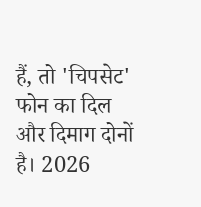हैं, तो 'चिपसेट' फोन का दिल और दिमाग दोनों है। 2026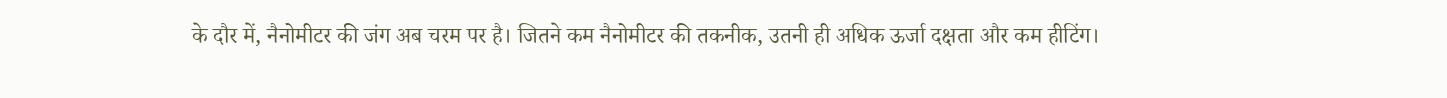के दौर में, नैनोमीटर की जंग अब चरम पर है। जितने कम नैनोमीटर की तकनीक, उतनी ही अधिक ऊर्जा दक्षता और कम हीटिंग।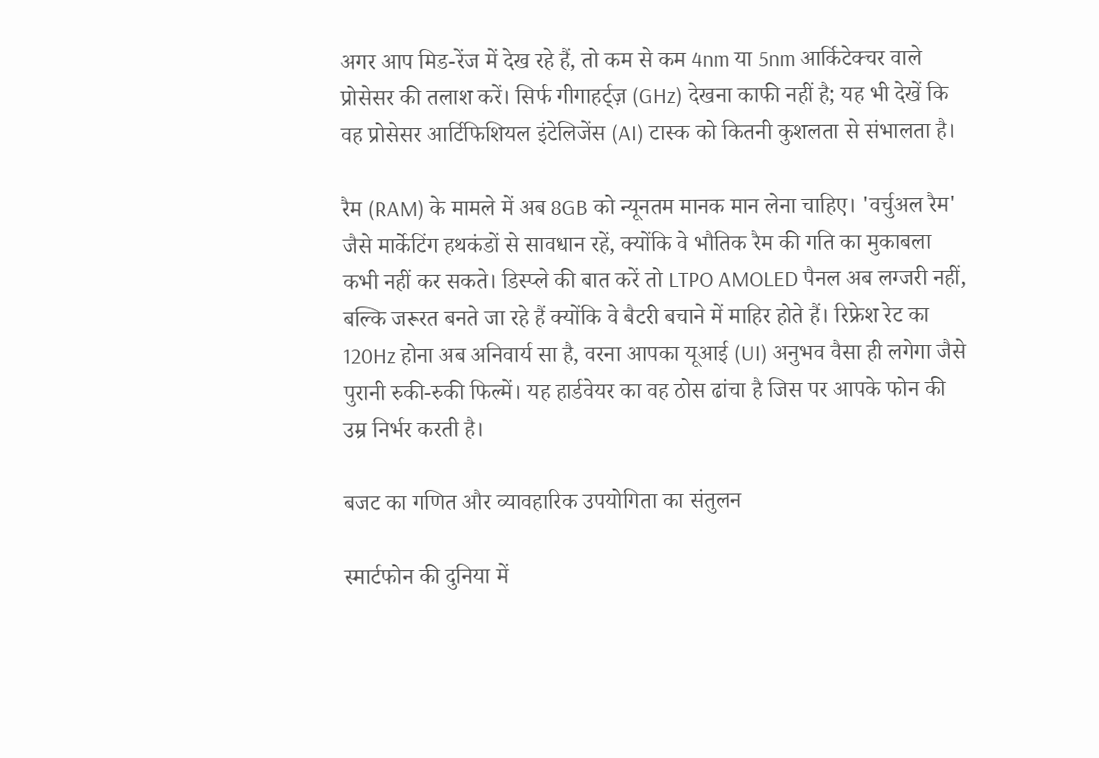अगर आप मिड-रेंज में देख रहे हैं, तो कम से कम 4nm या 5nm आर्किटेक्चर वाले प्रोसेसर की तलाश करें। सिर्फ गीगाहर्ट्ज़ (GHz) देखना काफी नहीं है; यह भी देखें कि वह प्रोसेसर आर्टिफिशियल इंटेलिजेंस (AI) टास्क को कितनी कुशलता से संभालता है।

रैम (RAM) के मामले में अब 8GB को न्यूनतम मानक मान लेना चाहिए। 'वर्चुअल रैम' जैसे मार्केटिंग हथकंडों से सावधान रहें, क्योंकि वे भौतिक रैम की गति का मुकाबला कभी नहीं कर सकते। डिस्प्ले की बात करें तो LTPO AMOLED पैनल अब लग्जरी नहीं, बल्कि जरूरत बनते जा रहे हैं क्योंकि वे बैटरी बचाने में माहिर होते हैं। रिफ्रेश रेट का 120Hz होना अब अनिवार्य सा है, वरना आपका यूआई (UI) अनुभव वैसा ही लगेगा जैसे पुरानी रुकी-रुकी फिल्में। यह हार्डवेयर का वह ठोस ढांचा है जिस पर आपके फोन की उम्र निर्भर करती है।

बजट का गणित और व्यावहारिक उपयोगिता का संतुलन

स्मार्टफोन की दुनिया में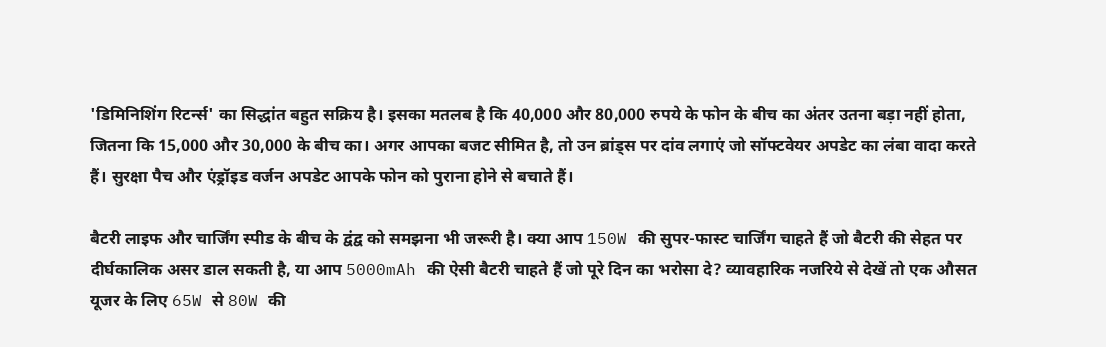'डिमिनिशिंग रिटर्न्स' का सिद्धांत बहुत सक्रिय है। इसका मतलब है कि 40,000 और 80,000 रुपये के फोन के बीच का अंतर उतना बड़ा नहीं होता, जितना कि 15,000 और 30,000 के बीच का। अगर आपका बजट सीमित है, तो उन ब्रांड्स पर दांव लगाएं जो सॉफ्टवेयर अपडेट का लंबा वादा करते हैं। सुरक्षा पैच और एंड्रॉइड वर्जन अपडेट आपके फोन को पुराना होने से बचाते हैं।

बैटरी लाइफ और चार्जिंग स्पीड के बीच के द्वंद्व को समझना भी जरूरी है। क्या आप 150W की सुपर-फास्ट चार्जिंग चाहते हैं जो बैटरी की सेहत पर दीर्घकालिक असर डाल सकती है, या आप 5000mAh की ऐसी बैटरी चाहते हैं जो पूरे दिन का भरोसा दे? व्यावहारिक नजरिये से देखें तो एक औसत यूजर के लिए 65W से 80W की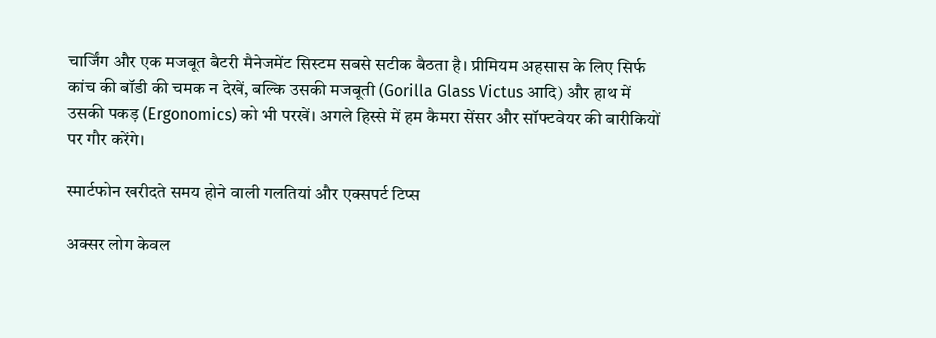चार्जिंग और एक मजबूत बैटरी मैनेजमेंट सिस्टम सबसे सटीक बैठता है। प्रीमियम अहसास के लिए सिर्फ कांच की बॉडी की चमक न देखें, बल्कि उसकी मजबूती (Gorilla Glass Victus आदि) और हाथ में उसकी पकड़ (Ergonomics) को भी परखें। अगले हिस्से में हम कैमरा सेंसर और सॉफ्टवेयर की बारीकियों पर गौर करेंगे।

स्मार्टफोन खरीदते समय होने वाली गलतियां और एक्सपर्ट टिप्स

अक्सर लोग केवल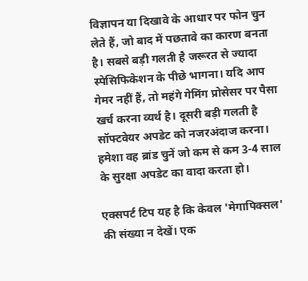विज्ञापन या दिखावे के आधार पर फोन चुन लेते हैं, जो बाद में पछतावे का कारण बनता है। सबसे बड़ी गलती है जरूरत से ज्यादा स्पेसिफिकेशन के पीछे भागना। यदि आप गेमर नहीं हैं, तो महंगे गेमिंग प्रोसेसर पर पैसा खर्च करना व्यर्थ है। दूसरी बड़ी गलती है सॉफ्टवेयर अपडेट को नजरअंदाज करना। हमेशा वह ब्रांड चुनें जो कम से कम 3-4 साल के सुरक्षा अपडेट का वादा करता हो।

एक्सपर्ट टिप यह है कि केवल 'मेगापिक्सल' की संख्या न देखें। एक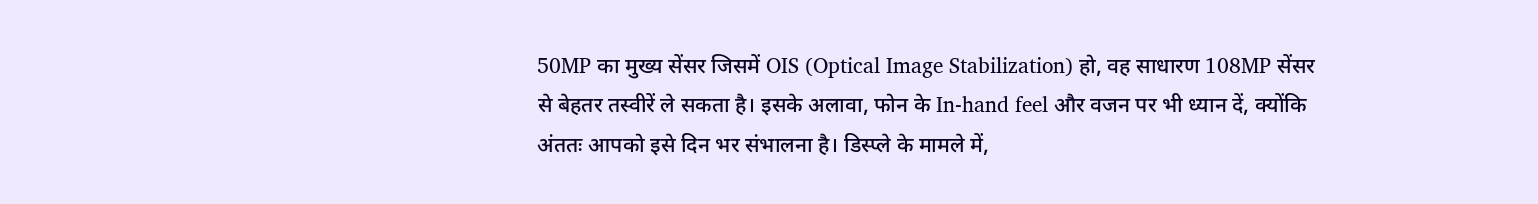50MP का मुख्य सेंसर जिसमें OIS (Optical Image Stabilization) हो, वह साधारण 108MP सेंसर से बेहतर तस्वीरें ले सकता है। इसके अलावा, फोन के In-hand feel और वजन पर भी ध्यान दें, क्योंकि अंततः आपको इसे दिन भर संभालना है। डिस्प्ले के मामले में,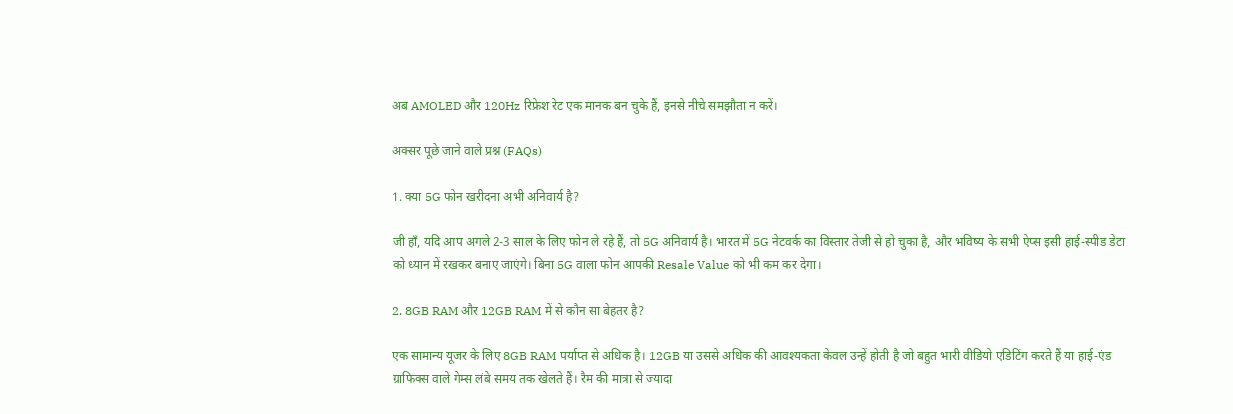अब AMOLED और 120Hz रिफ्रेश रेट एक मानक बन चुके हैं, इनसे नीचे समझौता न करें।

अक्सर पूछे जाने वाले प्रश्न (FAQs)

1. क्या 5G फोन खरीदना अभी अनिवार्य है?

जी हाँ, यदि आप अगले 2-3 साल के लिए फोन ले रहे हैं, तो 5G अनिवार्य है। भारत में 5G नेटवर्क का विस्तार तेजी से हो चुका है, और भविष्य के सभी ऐप्स इसी हाई-स्पीड डेटा को ध्यान में रखकर बनाए जाएंगे। बिना 5G वाला फोन आपकी Resale Value को भी कम कर देगा।

2. 8GB RAM और 12GB RAM में से कौन सा बेहतर है?

एक सामान्य यूजर के लिए 8GB RAM पर्याप्त से अधिक है। 12GB या उससे अधिक की आवश्यकता केवल उन्हें होती है जो बहुत भारी वीडियो एडिटिंग करते हैं या हाई-एंड ग्राफिक्स वाले गेम्स लंबे समय तक खेलते हैं। रैम की मात्रा से ज्यादा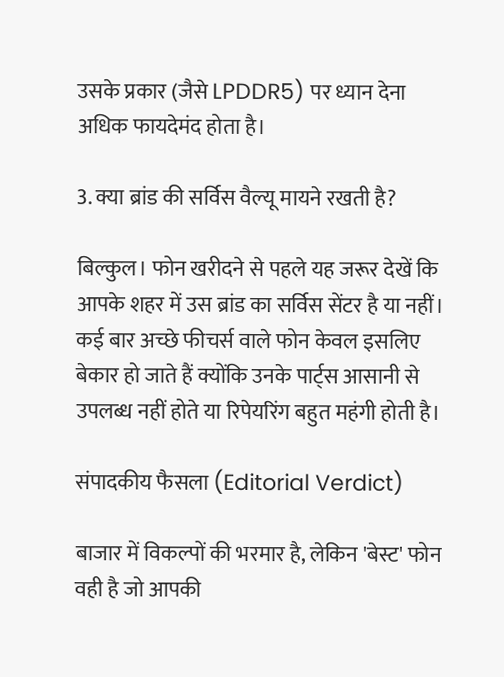उसके प्रकार (जैसे LPDDR5) पर ध्यान देना अधिक फायदेमंद होता है।

3. क्या ब्रांड की सर्विस वैल्यू मायने रखती है?

बिल्कुल। फोन खरीदने से पहले यह जरूर देखें कि आपके शहर में उस ब्रांड का सर्विस सेंटर है या नहीं। कई बार अच्छे फीचर्स वाले फोन केवल इसलिए बेकार हो जाते हैं क्योंकि उनके पार्ट्स आसानी से उपलब्ध नहीं होते या रिपेयरिंग बहुत महंगी होती है।

संपादकीय फैसला (Editorial Verdict)

बाजार में विकल्पों की भरमार है, लेकिन 'बेस्ट' फोन वही है जो आपकी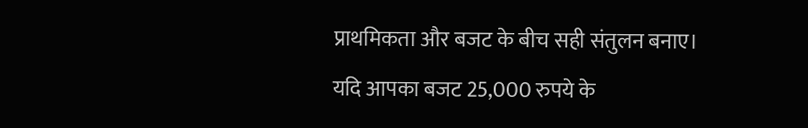प्राथमिकता और बजट के बीच सही संतुलन बनाए। यदि आपका बजट 25,000 रुपये के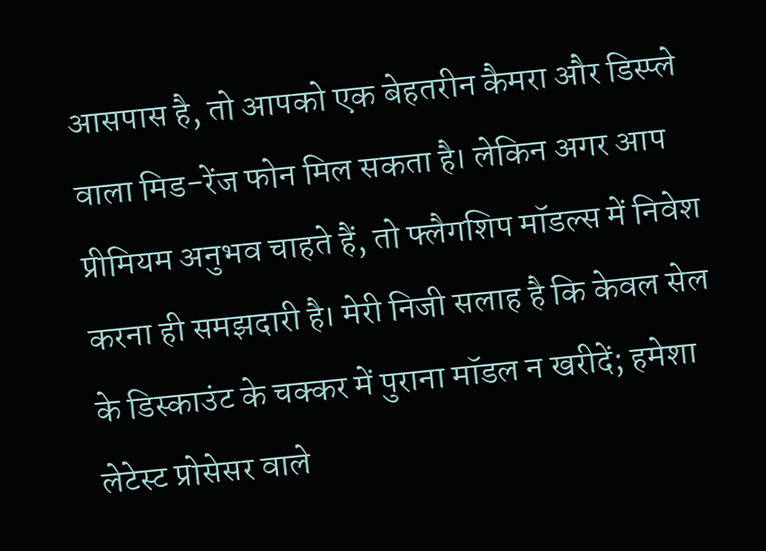आसपास है, तो आपको एक बेहतरीन कैमरा और डिस्प्ले वाला मिड-रेंज फोन मिल सकता है। लेकिन अगर आप प्रीमियम अनुभव चाहते हैं, तो फ्लैगशिप मॉडल्स में निवेश करना ही समझदारी है। मेरी निजी सलाह है कि केवल सेल के डिस्काउंट के चक्कर में पुराना मॉडल न खरीदें; हमेशा लेटेस्ट प्रोसेसर वाले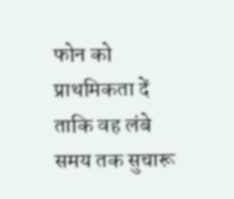फोन को प्राथमिकता दें ताकि वह लंबे समय तक सुचारू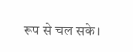रूप से चल सके।